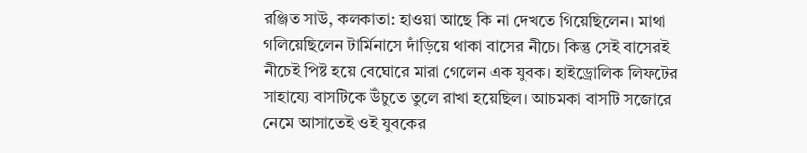রঞ্জিত সাউ, কলকাতা: হাওয়া আছে কি না দেখতে গিয়েছিলেন। মাথা গলিয়েছিলেন টার্মিনাসে দাঁড়িয়ে থাকা বাসের নীচে। কিন্তু সেই বাসেরই নীচেই পিষ্ট হয়ে বেঘোরে মারা গেলেন এক যুবক। হাইড্রোলিক লিফটের সাহায্যে বাসটিকে উঁচুতে তুলে রাখা হয়েছিল। আচমকা বাসটি সজোরে নেমে আসাতেই ওই যুবকের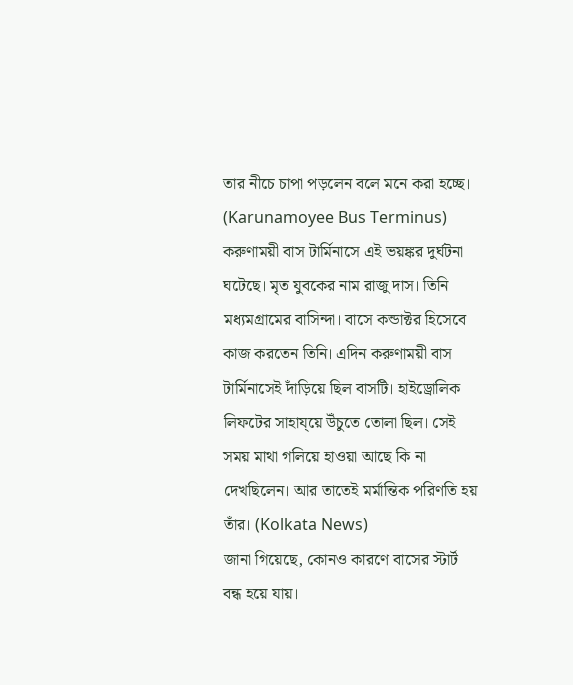তার নীচে চাপা পড়লেন বলে মনে করা হচ্ছে। (Karunamoyee Bus Terminus)
করুণাময়ী বাস টার্মিনাসে এই ভয়ঙ্কর দুর্ঘটনা ঘটেছে। মৃত যুবকের নাম রাজু দাস। তিনি মধ্যমগ্রামের বাসিন্দা। বাসে কন্ডাক্টর হিসেবে কাজ করতেন তিনি। এদিন করুণাময়ী বাস টার্মিনাসেই দাঁড়িয়ে ছিল বাসটি। হাইড্রোলিক লিফটের সাহায্য়ে উঁচুতে তোলা ছিল। সেই সময় মাথা গলিয়ে হাওয়া আছে কি না দেখছিলেন। আর তাতেই মর্মান্তিক পরিণতি হয় তাঁর। (Kolkata News)
জানা গিয়েছে, কোনও কারণে বাসের স্টার্ট বন্ধ হয়ে যায়।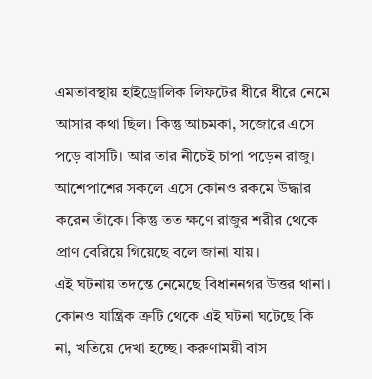এমতাবস্থায় হাইড্রোলিক লিফটের ধীরে ধীরে নেমে আসার কথা ছিল। কিন্তু আচমকা, সজোরে এসে পড়ে বাসটি। আর তার নীচেই চাপা পড়েন রাজু। আশেপাশের সকলে এসে কোনও রকমে উদ্ধার করেন তাঁকে। কিন্তু তত ক্ষণে রাজুর শরীর থেকে প্রাণ বেরিয়ে গিয়েছে বলে জানা যায়।
এই ঘটনায় তদন্তে নেমেছে বিধাননগর উত্তর থানা। কোনও যান্ত্রিক ত্রুটি থেকে এই ঘটনা ঘটেছে কি না, খতিয়ে দেখা হচ্ছে। করুণাময়ী বাস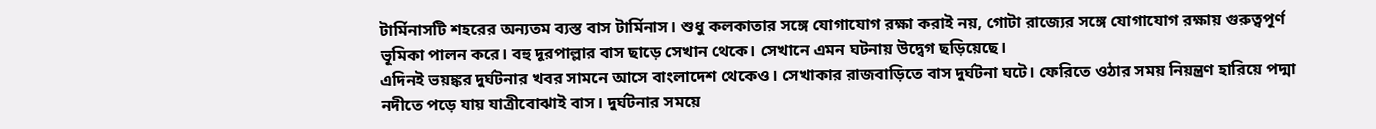টার্মিনাসটি শহরের অন্যতম ব্যস্ত বাস টার্মিনাস। শুধু কলকাতার সঙ্গে যোগাযোগ রক্ষা করাই নয়, গোটা রাজ্যের সঙ্গে যোগাযোগ রক্ষায় গুরুত্বপূর্ণ ভূমিকা পালন করে। বহু দূরপাল্লার বাস ছাড়ে সেখান থেকে। সেখানে এমন ঘটনায় উদ্বেগ ছড়িয়েছে।
এদিনই ভয়ঙ্কর দুর্ঘটনার খবর সামনে আসে বাংলাদেশ থেকেও। সেখাকার রাজবাড়িতে বাস দুর্ঘটনা ঘটে। ফেরিতে ওঠার সময় নিয়ন্ত্রণ হারিয়ে পদ্মা নদীতে পড়ে যায় যাত্রীবোঝাই বাস। দুর্ঘটনার সময়ে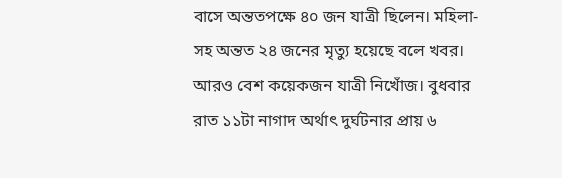বাসে অন্ততপক্ষে ৪০ জন যাত্রী ছিলেন। মহিলা-সহ অন্তত ২৪ জনের মৃত্যু হয়েছে বলে খবর। আরও বেশ কয়েকজন যাত্রী নিখোঁজ। বুধবার রাত ১১টা নাগাদ অর্থাৎ দুর্ঘটনার প্রায় ৬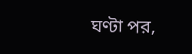ঘণ্টা পর,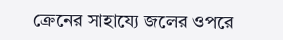ক্রেনের সাহায্যে জলের ওপরে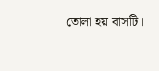তোলা হয় বাসটি।